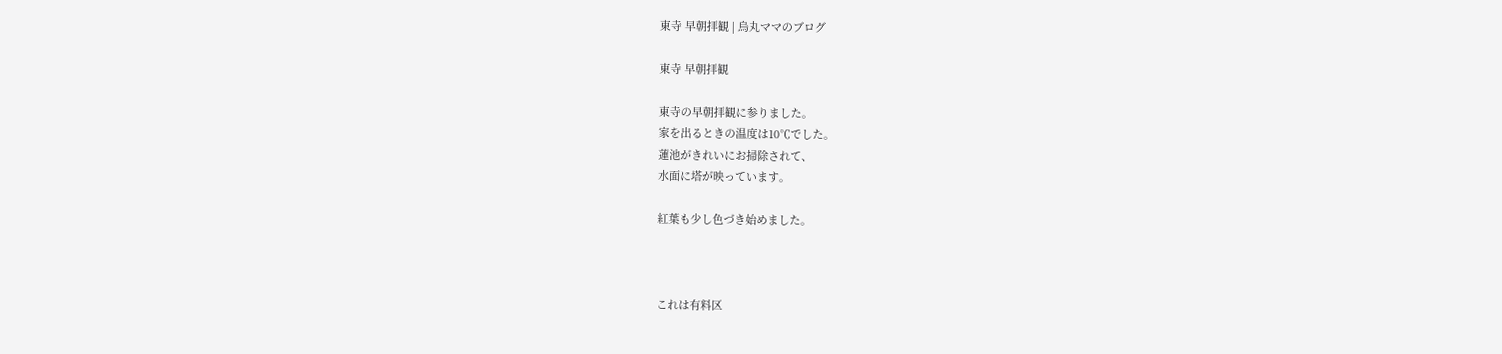東寺 早朝拝観 | 烏丸ママのブログ

東寺 早朝拝観

東寺の早朝拝観に参りました。
家を出るときの温度は10℃でした。
蓮池がきれいにお掃除されて、
水面に塔が映っています。

紅葉も少し色づき始めました。



これは有料区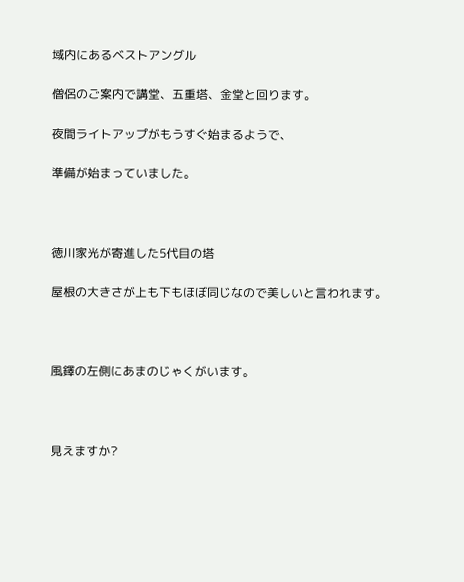域内にあるベストアングル

僧侶のご案内で講堂、五重塔、金堂と回ります。

夜間ライトアップがもうすぐ始まるようで、

準備が始まっていました。



徳川家光が寄進した5代目の塔

屋根の大きさが上も下もほぼ同じなので美しいと言われます。



風鐸の左側にあまのじゃくがいます。



見えますか?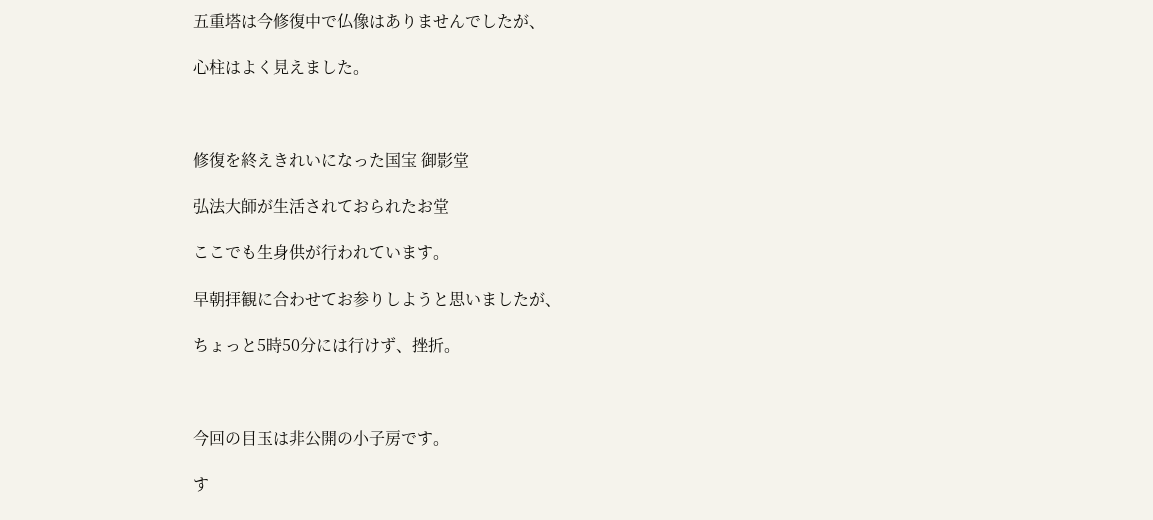五重塔は今修復中で仏像はありませんでしたが、

心柱はよく見えました。



修復を終えきれいになった国宝 御影堂

弘法大師が生活されておられたお堂

ここでも生身供が行われています。

早朝拝観に合わせてお参りしようと思いましたが、

ちょっと5時50分には行けず、挫折。



今回の目玉は非公開の小子房です。

す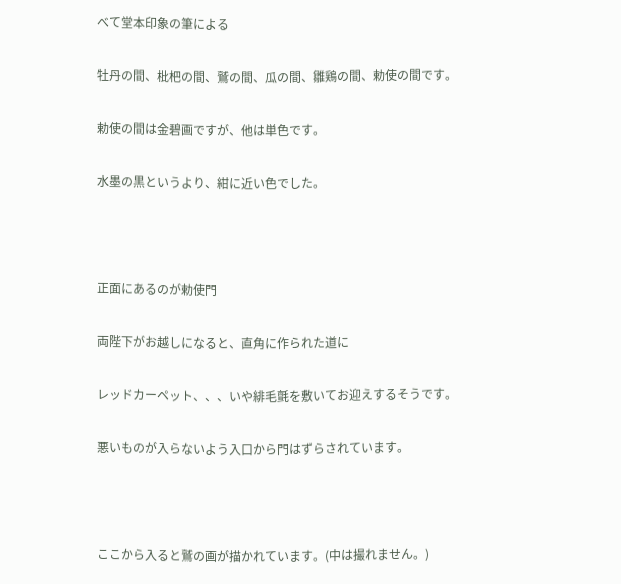べて堂本印象の筆による

牡丹の間、枇杷の間、鷲の間、瓜の間、雛鶏の間、勅使の間です。

勅使の間は金碧画ですが、他は単色です。

水墨の黒というより、紺に近い色でした。



正面にあるのが勅使門

両陛下がお越しになると、直角に作られた道に

レッドカーペット、、、いや緋毛氈を敷いてお迎えするそうです。

悪いものが入らないよう入口から門はずらされています。



ここから入ると鷲の画が描かれています。(中は撮れません。)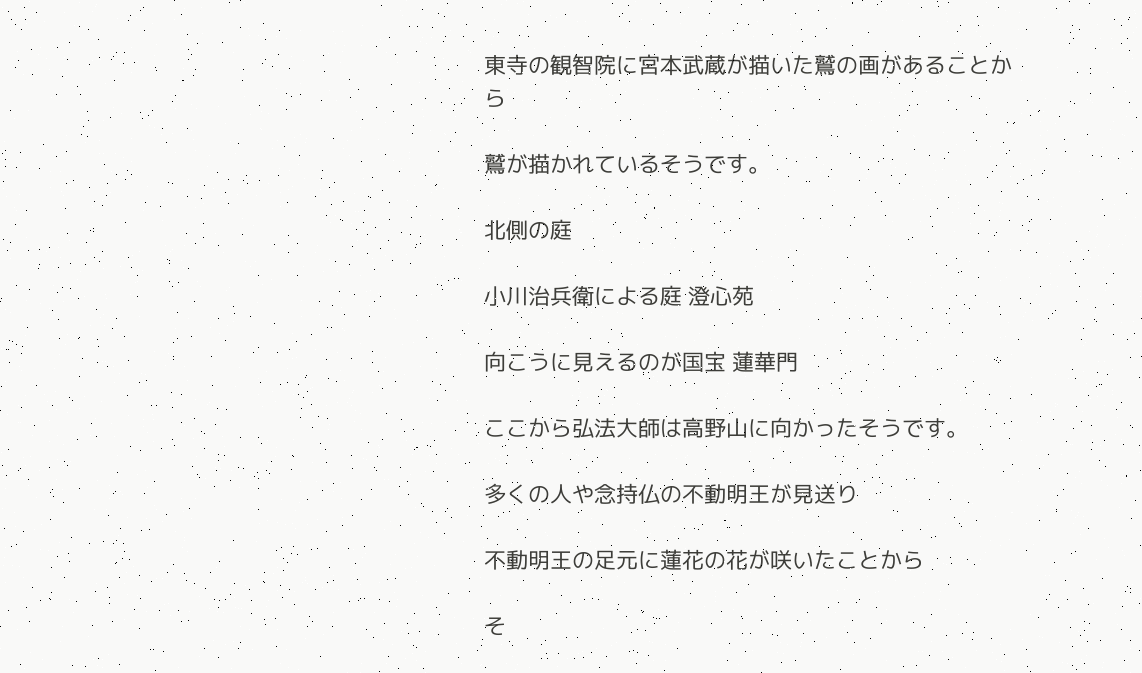東寺の観智院に宮本武蔵が描いた鷲の画があることから

鷲が描かれているそうです。

北側の庭

小川治兵衛による庭 澄心苑

向こうに見えるのが国宝 蓮華門

ここから弘法大師は高野山に向かったそうです。

多くの人や念持仏の不動明王が見送り

不動明王の足元に蓮花の花が咲いたことから

そ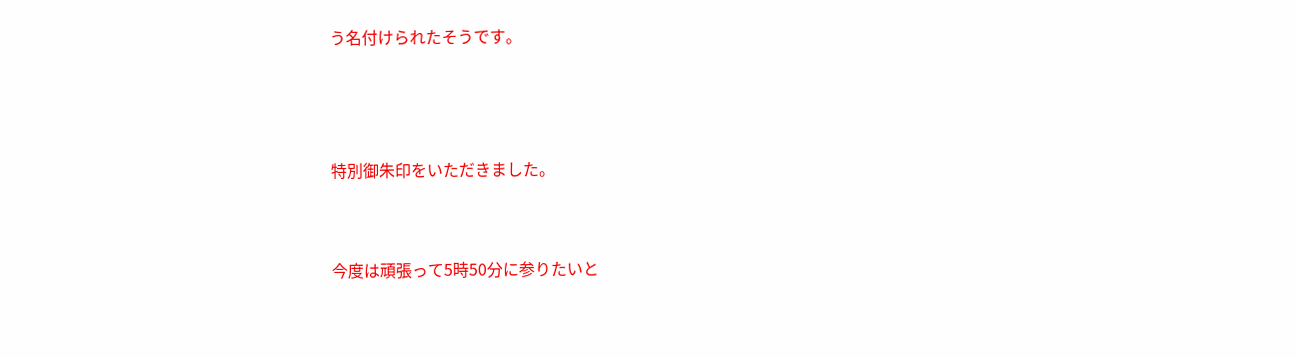う名付けられたそうです。



特別御朱印をいただきました。


今度は頑張って5時50分に参りたいと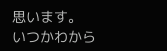思います。
いつかわから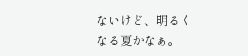ないけど、明るくなる夏かなぁ。